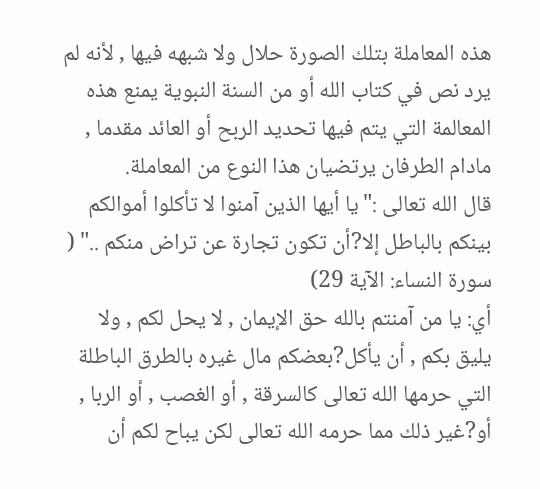هذه المعاملة بتلك الصورة حلال ولا شبهه فيها , لأنه لم يرد نص في كتاب الله أو من السنة النبوية يمنع هذه المعالمة التي يتم فيها تحديد الربح أو العائد مقدما , مادام الطرفان يرتضيان هذا النوع من المعاملة.
قال الله تعالى :"يا أيها الذين آمنوا لا تأكلوا أموالكم بينكم بالباطل إلا?أن تكون تجارة عن تراض منكم .." ( سورة النساء: الآية 29)
أي: يا من آمنتم بالله حق الإيمان , لا يحل لكم , ولا يليق بكم , أن يأكل?بعضكم مال غيره بالطرق الباطلة التي حرمها الله تعالى كالسرقة , أو الغصب , أو الربا , أو?غير ذلك مما حرمه الله تعالى لكن يباح لكم أن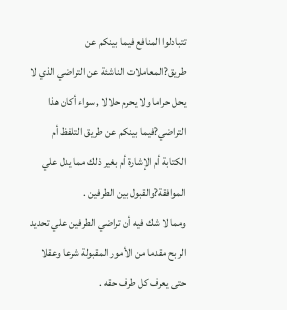تتبادلوا المنافع فيما بينكم عن طريق?المعاملات الناشئة عن التراضي الذي لا يحل حراما ولا يحرم حلالا , سواء أكان هذا التراضي?فيما بينكم عن طريق التلفظ أم الكتابة أم الإشارة أم بغير ذلك مما يدل علي الموافقة?والقبول بين الطرفين .
ومما لا شك فيه أن تراضي الطرفين علي تحديد الربح مقدما من الأمور المقبولة شرعا وعقلا حتى يعرف كل طرف حقه .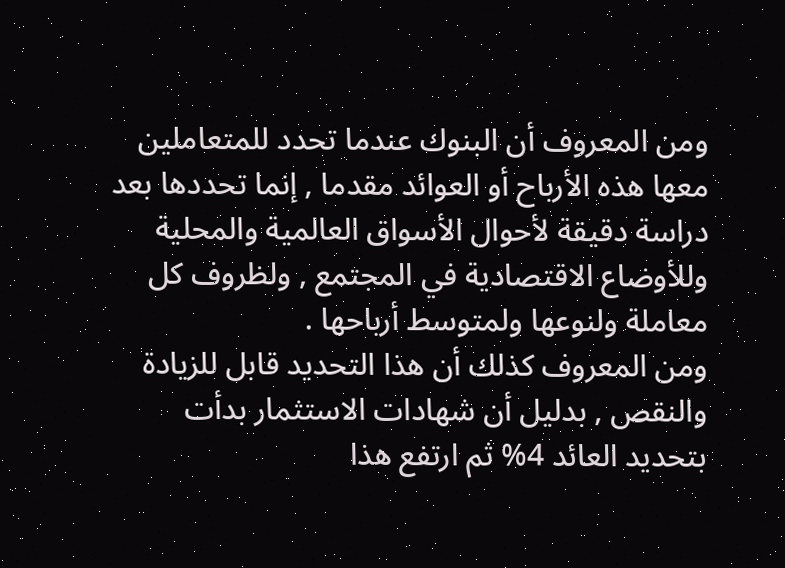ومن المعروف أن البنوك عندما تحدد للمتعاملين معها هذه الأرباح أو العوائد مقدما , إنما تحددها بعد دراسة دقيقة لأحوال الأسواق العالمية والمحلية وللأوضاع الاقتصادية في المجتمع , ولظروف كل معاملة ولنوعها ولمتوسط أرباحها .
ومن المعروف كذلك أن هذا التحديد قابل للزيادة والنقص , بدليل أن شهادات الاستثمار بدأت بتحديد العائد 4% ثم ارتفع هذا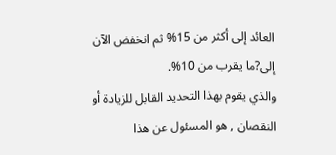العائد إلى أكثر من 15% ثم انخفض الآن إلى?ما يقرب من 10%.
والذي يقوم بهذا التحديد القابل للزيادة أو النقصان , هو المسئول عن هذا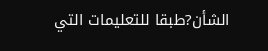الشأن?طبقا للتعليمات التي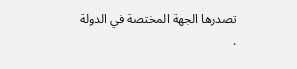تصدرها الجهة المختصة في الدولة .